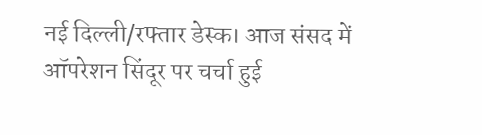नई दिल्ली/रफ्तार डेस्क। आज संसद में ऑपरेशन सिंदूर पर चर्चा हुई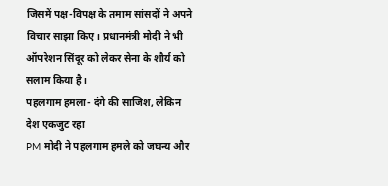जिसमें पक्ष-विपक्ष के तमाम सांसदों ने अपने विचार साझा किए। प्रधानमंत्री मोदी ने भी ऑपरेशन सिंदूर को लेकर सेना के शौर्य को सलाम किया है।
पहलगाम हमला- दंगे की साजिश, लेकिन देश एकजुट रहा
PM मोदी ने पहलगाम हमले को जघन्य और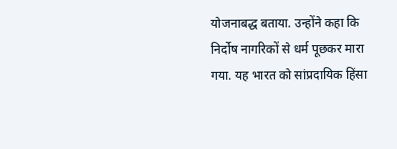योजनाबद्ध बताया. उन्होंने कहा कि निर्दोष नागरिकों से धर्म पूछकर मारा गया. यह भारत को सांप्रदायिक हिंसा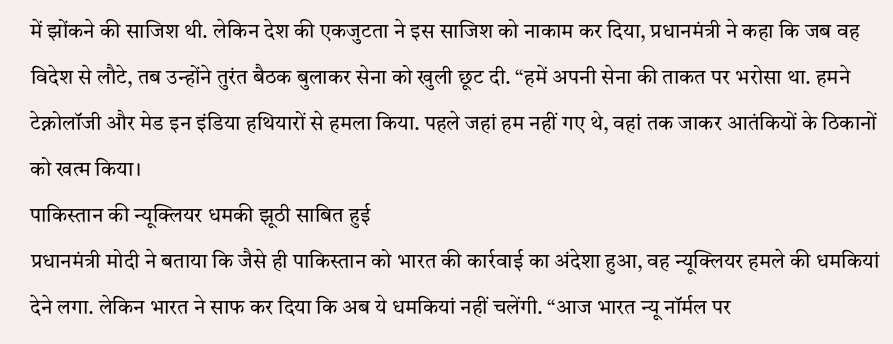में झोंकने की साजिश थी. लेकिन देश की एकजुटता ने इस साजिश को नाकाम कर दिया, प्रधानमंत्री ने कहा कि जब वह विदेश से लौटे, तब उन्होंने तुरंत बैठक बुलाकर सेना को खुली छूट दी. “हमें अपनी सेना की ताकत पर भरोसा था. हमने टेक्नोलॉजी और मेड इन इंडिया हथियारों से हमला किया. पहले जहां हम नहीं गए थे, वहां तक जाकर आतंकियों के ठिकानों को खत्म किया।
पाकिस्तान की न्यूक्लियर धमकी झूठी साबित हुई
प्रधानमंत्री मोदी ने बताया कि जैसे ही पाकिस्तान को भारत की कार्रवाई का अंदेशा हुआ, वह न्यूक्लियर हमले की धमकियां देने लगा. लेकिन भारत ने साफ कर दिया कि अब ये धमकियां नहीं चलेंगी. “आज भारत न्यू नॉर्मल पर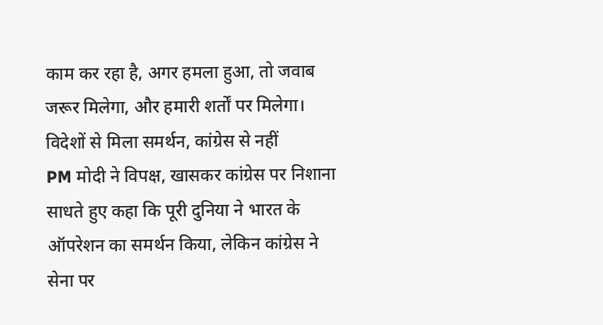काम कर रहा है, अगर हमला हुआ, तो जवाब जरूर मिलेगा, और हमारी शर्तों पर मिलेगा।
विदेशों से मिला समर्थन, कांग्रेस से नहीं
PM मोदी ने विपक्ष, खासकर कांग्रेस पर निशाना साधते हुए कहा कि पूरी दुनिया ने भारत के ऑपरेशन का समर्थन किया, लेकिन कांग्रेस ने सेना पर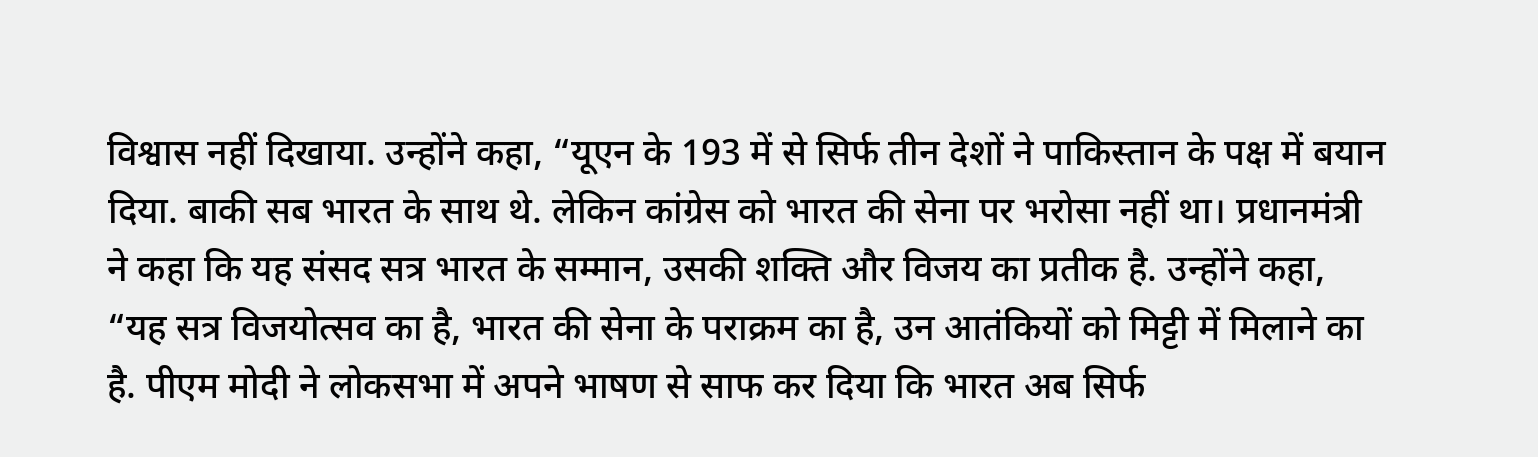विश्वास नहीं दिखाया. उन्होंने कहा, “यूएन के 193 में से सिर्फ तीन देशों ने पाकिस्तान के पक्ष में बयान दिया. बाकी सब भारत के साथ थे. लेकिन कांग्रेस को भारत की सेना पर भरोसा नहीं था। प्रधानमंत्री ने कहा कि यह संसद सत्र भारत के सम्मान, उसकी शक्ति और विजय का प्रतीक है. उन्होंने कहा, “यह सत्र विजयोत्सव का है, भारत की सेना के पराक्रम का है, उन आतंकियों को मिट्टी में मिलाने का है. पीएम मोदी ने लोकसभा में अपने भाषण से साफ कर दिया कि भारत अब सिर्फ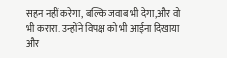सहन नहीं करेगा, बल्कि जवाब भी देगा,और वो भी करारा. उन्होंने विपक्ष को भी आईना दिखाया और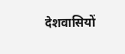देशवासियों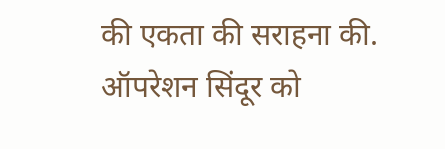की एकता की सराहना की. ऑपरेशन सिंदूर को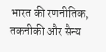भारत की रणनीतिक, तकनीकी और सैन्य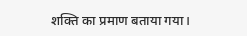शक्ति का प्रमाण बताया गया।